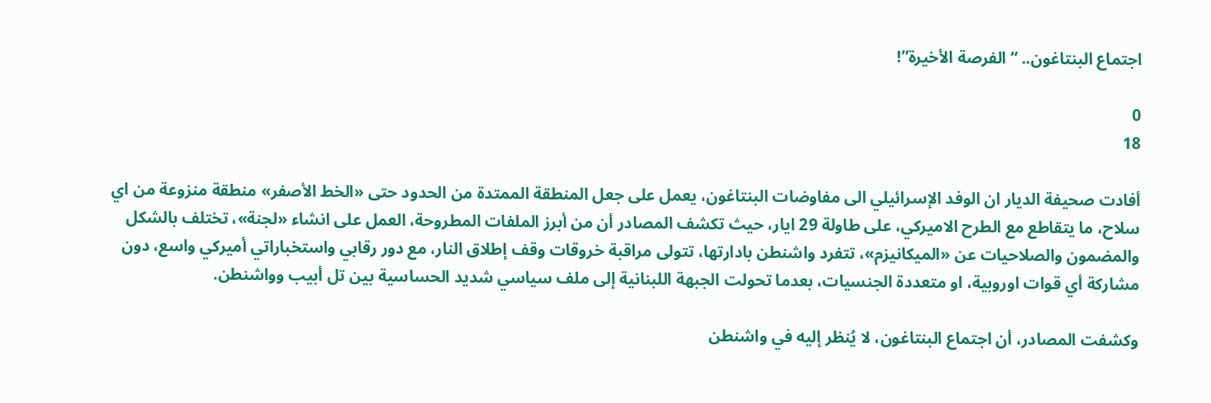اجتماع البنتاغون.. “الفرصة الأخيرة”!

0
18

أفادت صحيفة الديار ان الوفد الإسرائيلي الى مفاوضات البنتاغون، يعمل على جعل المنطقة الممتدة من الحدود حتى «الخط الأصفر» منطقة منزوعة من اي سلاح، ما يتقاطع مع الطرح الاميركي، على طاولة 29 ايار، حيث تكشف المصادر أن من أبرز الملفات المطروحة، العمل على انشاء «لجنة»، تختلف بالشكل والمضمون والصلاحيات عن «الميكانيزم»، تتفرد واشنطن بادارتها، تتولى مراقبة خروقات وقف إطلاق النار، مع دور رقابي واستخباراتي أميركي واسع، دون مشاركة أي قوات اوروبية، او متعددة الجنسيات، بعدما تحولت الجبهة اللبنانية إلى ملف سياسي شديد الحساسية بين تل أبيب وواشنطن.

وكشفت المصادر، أن اجتماع البنتاغون، لا يُنظر إليه في واشنطن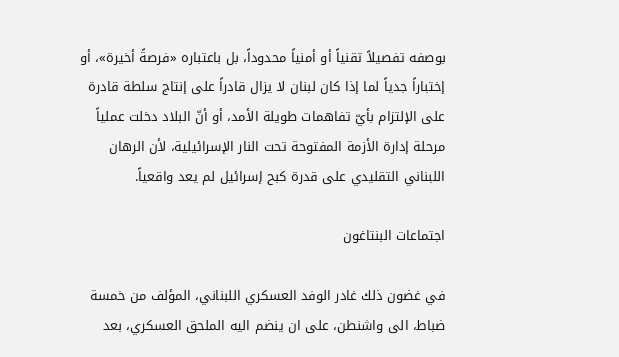بوصفه تفصيلاً تقنياً أو أمنياً محدوداً، بل باعتباره «فرصةً أخيرة»، أو إختباراً جدياً لما إذا كان لبنان لا يزال قادراً على إنتاج سلطة قادرة على الإلتزام بأيّ تفاهمات طويلة الأمد، أو أنّ البلاد دخلت عملياً مرحلة إدارة الأزمة المفتوحة تحت النار الإسرائيلية، لأن الرهان اللبناني التقليدي على قدرة كبح إسرائيل لم يعد واقعياً.

اجتماعات البنتاغون

في غضون ذلك غادر الوفد العسكري اللبناني، المؤلف من خمسة ضباط، الى واشنطن، على ان ينضم اليه الملحق العسكري، بعد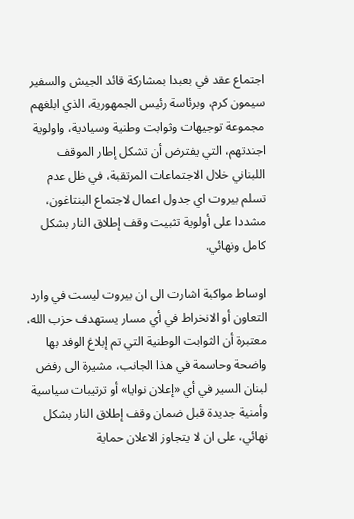اجتماع عقد في بعبدا بمشاركة قائد الجيش والسفير سيمون كرم، وبرئاسة رئيس الجمهورية، الذي ابلغهم مجموعة توجيهات وثوابت وطنية وسيادية، واولوية اجندتهم، التي يفترض أن تشكل إطار الموقف اللبناني خلال الاجتماعات المرتقبة، في ظل عدم تسلم بيروت اي جدول اعمال لاجتماع البنتاغون، مشددا على أولوية تثبيت وقف إطلاق النار بشكل كامل ونهائي.

اوساط مواكبة اشارت الى ان بيروت ليست في وارد التعاون أو الانخراط في أي مسار يستهدف حزب الله، معتبرة أن الثوابت الوطنية التي تم إبلاغ الوفد بها واضحة وحاسمة في هذا الجانب، مشيرة الى رفض لبنان السير في أي «إعلان نوايا» أو ترتيبات سياسية وأمنية جديدة قبل ضمان وقف إطلاق النار بشكل نهائي، على ان لا يتجاوز الاعلان حماية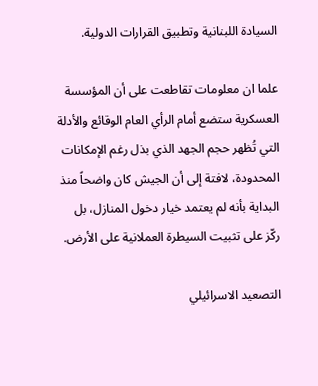السيادة اللبنانية وتطبيق القرارات الدولية.

علما ان معلومات تقاطعت على أن المؤسسة العسكرية ستضع أمام الرأي العام الوقائع والأدلة التي تُظهر حجم الجهد الذي بذل رغم الإمكانات المحدودة، لافتة إلى أن الجيش كان واضحاً منذ البداية بأنه لم يعتمد خيار دخول المنازل، بل ركّز على تثبيت السيطرة العملانية على الأرض.

التصعيد الاسرائيلي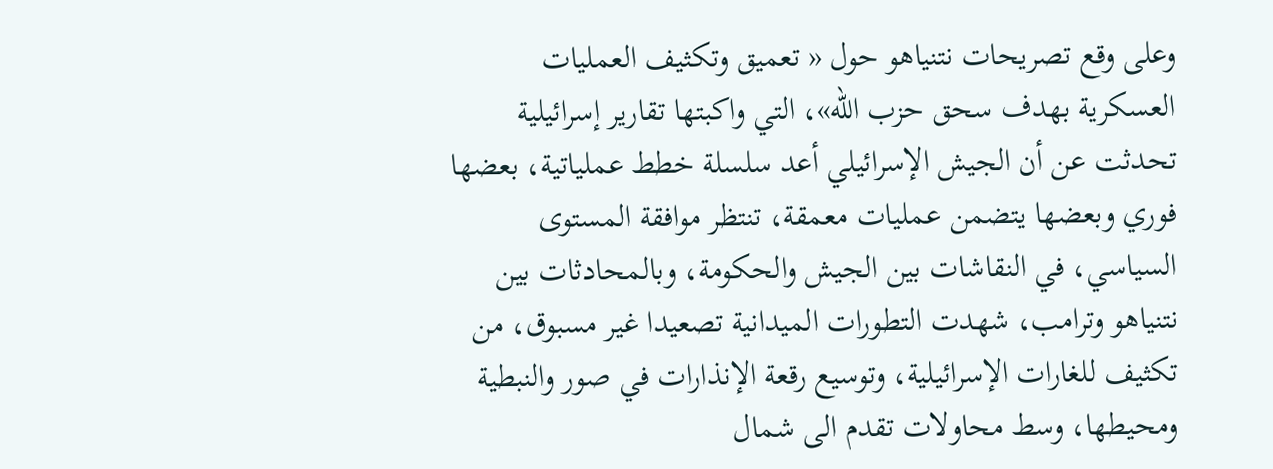وعلى وقع تصريحات نتنياهو حول « تعميق وتكثيف العمليات العسكرية بهدف سحق حزب الله»، التي واكبتها تقارير إسرائيلية تحدثت عن أن الجيش الإسرائيلي أعد سلسلة خطط عملياتية، بعضها فوري وبعضها يتضمن عمليات معمقة، تنتظر موافقة المستوى السياسي، في النقاشات بين الجيش والحكومة، وبالمحادثات بين نتنياهو وترامب، شهدت التطورات الميدانية تصعيدا غير مسبوق، من تكثيف للغارات الإسرائيلية، وتوسيع رقعة الإنذارات في صور والنبطية ومحيطها، وسط محاولات تقدم الى شمال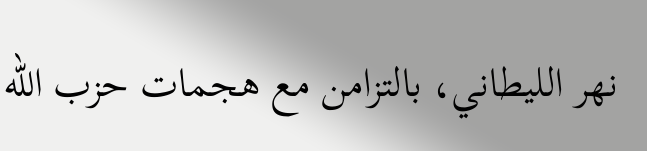نهر الليطاني، بالتزامن مع هجمات حزب الله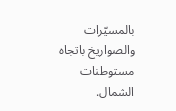بالمسيّرات والصواريخ باتجاه مستوطنات الشمال.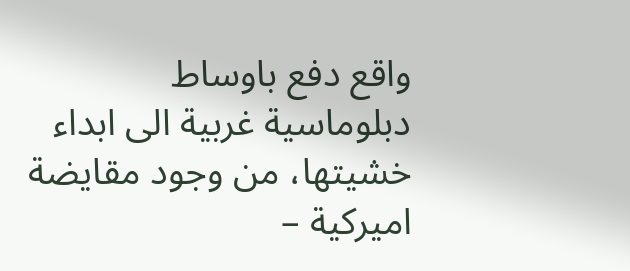واقع دفع باوساط دبلوماسية غربية الى ابداء خشيتها، من وجود مقايضة اميركية –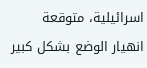اسرائيلية، متوقعة انهيار الوضع بشكل كبير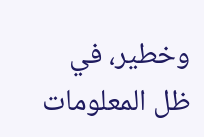وخطير، في ظل المعلومات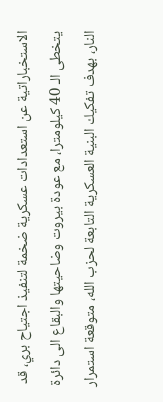الاستخباراتية عن استعدادات عسكرية ضخمة لتنفيذ اجتياح بري، قد يتخطى الـ 40 كيلومترا، مع عودة بيروت وضاحيتها والبقاع الى دائرة النار، بهدف تفكيك البنية العسكرية التابعة لحزب الله، متوقعة استمرار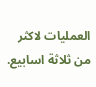العمليات لاكثر من ثلاثة اسابيع.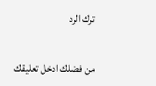ترك الرد

من فضلك ادخل تعليقك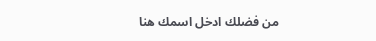من فضلك ادخل اسمك هنا